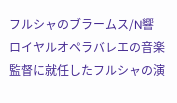フルシャのブラームス/N響
ロイヤルオペラバレエの音楽監督に就任したフルシャの演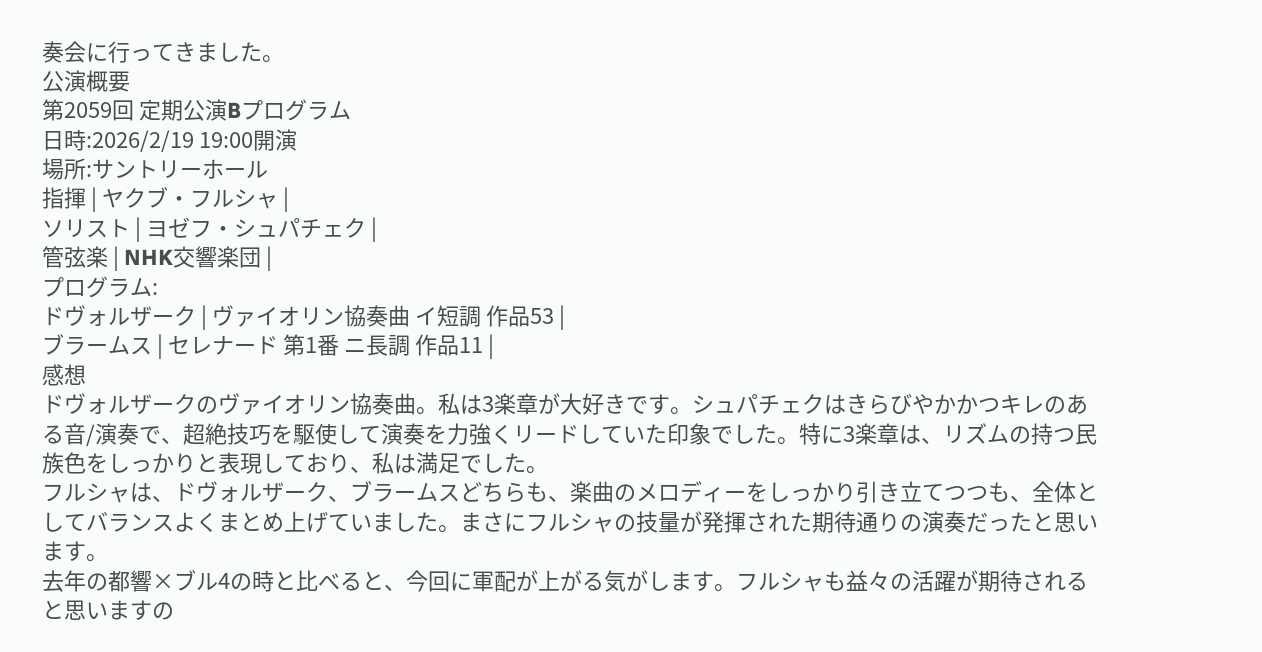奏会に行ってきました。
公演概要
第2059回 定期公演Bプログラム
日時:2026/2/19 19:00開演
場所:サントリーホール
指揮 | ヤクブ・フルシャ |
ソリスト | ヨゼフ・シュパチェク |
管弦楽 | NHK交響楽団 |
プログラム:
ドヴォルザーク | ヴァイオリン協奏曲 イ短調 作品53 |
ブラームス | セレナード 第1番 ニ長調 作品11 |
感想
ドヴォルザークのヴァイオリン協奏曲。私は3楽章が大好きです。シュパチェクはきらびやかかつキレのある音/演奏で、超絶技巧を駆使して演奏を力強くリードしていた印象でした。特に3楽章は、リズムの持つ民族色をしっかりと表現しており、私は満足でした。
フルシャは、ドヴォルザーク、ブラームスどちらも、楽曲のメロディーをしっかり引き立てつつも、全体としてバランスよくまとめ上げていました。まさにフルシャの技量が発揮された期待通りの演奏だったと思います。
去年の都響×ブル4の時と比べると、今回に軍配が上がる気がします。フルシャも益々の活躍が期待されると思いますの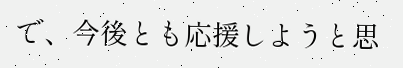で、今後とも応援しようと思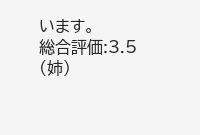います。
総合評価:3.5
(姉)